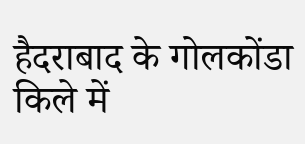हैदराबाद के गोलकोंडा किले में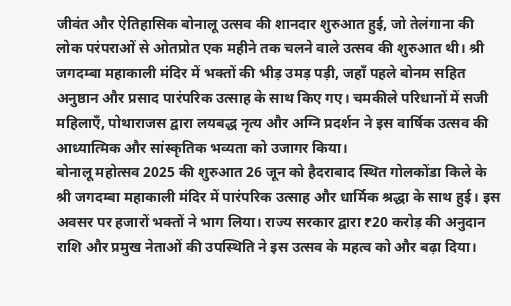जीवंत और ऐतिहासिक बोनालू उत्सव की शानदार शुरुआत हुई, जो तेलंगाना की लोक परंपराओं से ओतप्रोत एक महीने तक चलने वाले उत्सव की शुरुआत थी। श्री जगदम्बा महाकाली मंदिर में भक्तों की भीड़ उमड़ पड़ी, जहाँ पहले बोनम सहित अनुष्ठान और प्रसाद पारंपरिक उत्साह के साथ किए गए। चमकीले परिधानों में सजी महिलाएँ, पोथाराजस द्वारा लयबद्ध नृत्य और अग्नि प्रदर्शन ने इस वार्षिक उत्सव की आध्यात्मिक और सांस्कृतिक भव्यता को उजागर किया।
बोनालू महोत्सव 2025 की शुरुआत 26 जून को हैदराबाद स्थित गोलकोंडा किले के श्री जगदम्बा महाकाली मंदिर में पारंपरिक उत्साह और धार्मिक श्रद्धा के साथ हुई। इस अवसर पर हजारों भक्तों ने भाग लिया। राज्य सरकार द्वारा ₹20 करोड़ की अनुदान राशि और प्रमुख नेताओं की उपस्थिति ने इस उत्सव के महत्व को और बढ़ा दिया।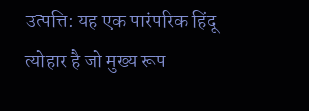उत्पत्ति: यह एक पारंपरिक हिंदू त्योहार है जो मुख्य रूप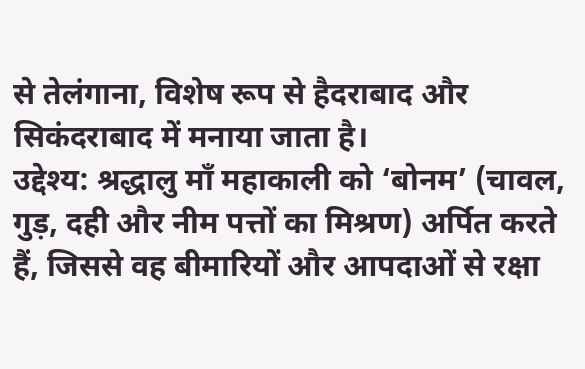से तेलंगाना, विशेष रूप से हैदराबाद और सिकंदराबाद में मनाया जाता है।
उद्देश्य: श्रद्धालु माँ महाकाली को ‘बोनम’ (चावल, गुड़, दही और नीम पत्तों का मिश्रण) अर्पित करते हैं, जिससे वह बीमारियों और आपदाओं से रक्षा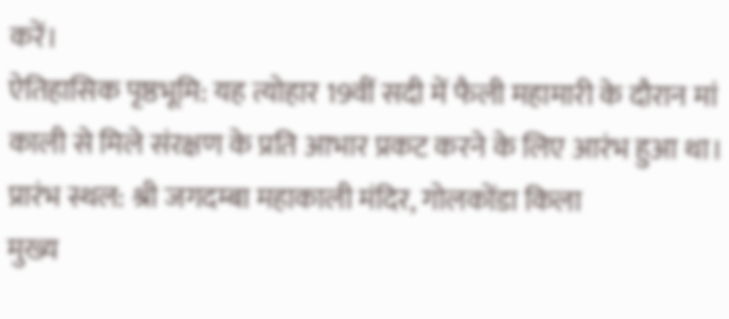करें।
ऐतिहासिक पृष्ठभूमि: यह त्योहार 19वीं सदी में फैली महामारी के दौरान मां काली से मिले संरक्षण के प्रति आभार प्रकट करने के लिए आरंभ हुआ था।
प्रारंभ स्थल: श्री जगदम्बा महाकाली मंदिर, गोलकोंडा किला
मुख्य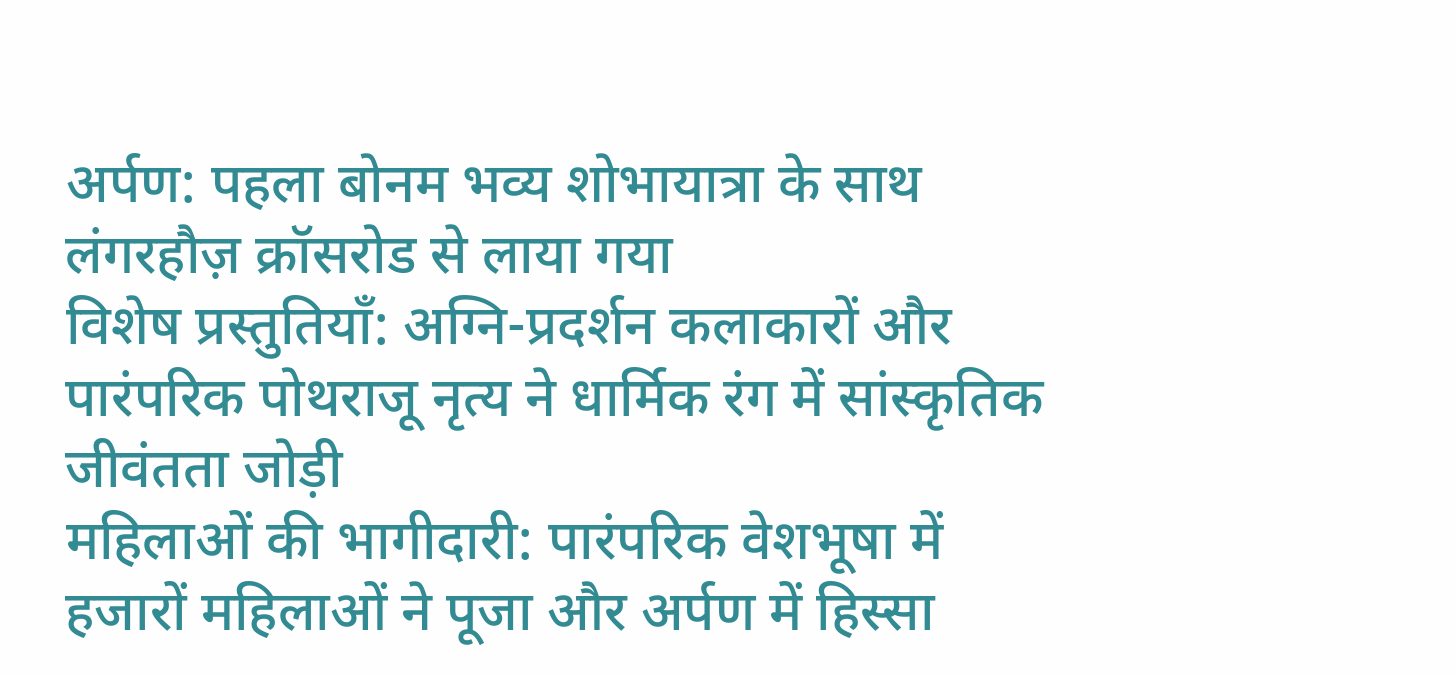अर्पण: पहला बोनम भव्य शोभायात्रा के साथ लंगरहौज़ क्रॉसरोड से लाया गया
विशेष प्रस्तुतियाँ: अग्नि-प्रदर्शन कलाकारों और पारंपरिक पोथराजू नृत्य ने धार्मिक रंग में सांस्कृतिक जीवंतता जोड़ी
महिलाओं की भागीदारी: पारंपरिक वेशभूषा में हजारों महिलाओं ने पूजा और अर्पण में हिस्सा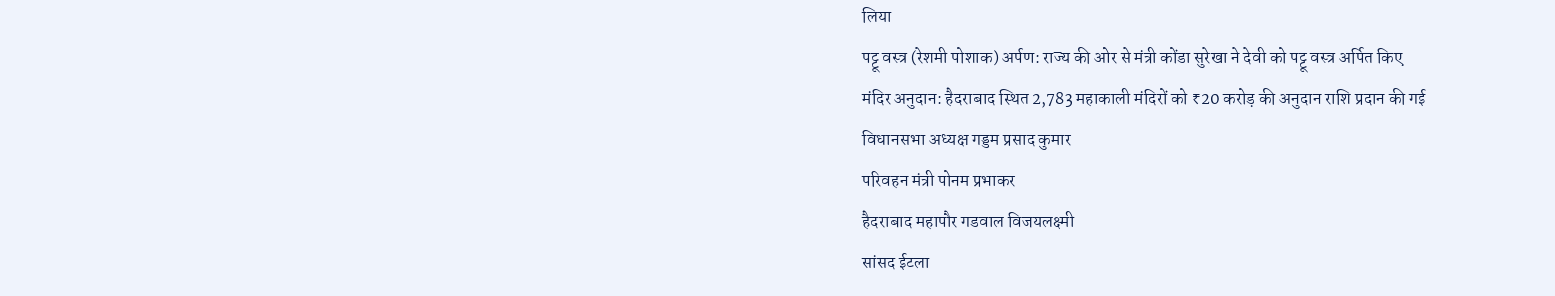लिया
पट्टू वस्त्र (रेशमी पोशाक) अर्पण: राज्य की ओर से मंत्री कोंडा सुरेखा ने देवी को पट्टू वस्त्र अर्पित किए
मंदिर अनुदान: हैदराबाद स्थित 2,783 महाकाली मंदिरों को ₹20 करोड़ की अनुदान राशि प्रदान की गई
विधानसभा अध्यक्ष गड्डम प्रसाद कुमार
परिवहन मंत्री पोनम प्रभाकर
हैदराबाद महापौर गडवाल विजयलक्ष्मी
सांसद ईटला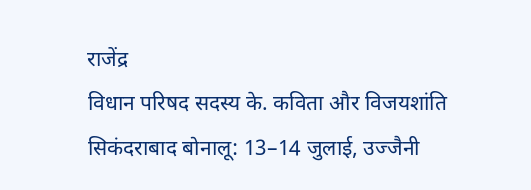राजेंद्र
विधान परिषद सदस्य के. कविता और विजयशांति
सिकंदराबाद बोनालू: 13–14 जुलाई, उज्जैनी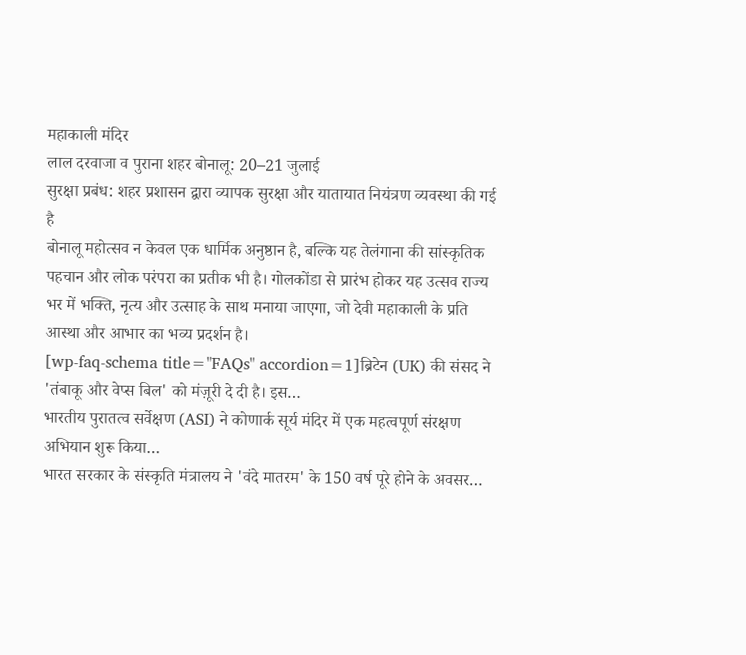महाकाली मंदिर
लाल दरवाजा व पुराना शहर बोनालू: 20–21 जुलाई
सुरक्षा प्रबंध: शहर प्रशासन द्वारा व्यापक सुरक्षा और यातायात नियंत्रण व्यवस्था की गई है
बोनालू महोत्सव न केवल एक धार्मिक अनुष्ठान है, बल्कि यह तेलंगाना की सांस्कृतिक पहचान और लोक परंपरा का प्रतीक भी है। गोलकोंडा से प्रारंभ होकर यह उत्सव राज्य भर में भक्ति, नृत्य और उत्साह के साथ मनाया जाएगा, जो देवी महाकाली के प्रति आस्था और आभार का भव्य प्रदर्शन है।
[wp-faq-schema title="FAQs" accordion=1]ब्रिटेन (UK) की संसद ने 'तंबाकू और वेप्स बिल' को मंज़ूरी दे दी है। इस…
भारतीय पुरातत्व सर्वेक्षण (ASI) ने कोणार्क सूर्य मंदिर में एक महत्वपूर्ण संरक्षण अभियान शुरू किया…
भारत सरकार के संस्कृति मंत्रालय ने 'वंदे मातरम' के 150 वर्ष पूरे होने के अवसर…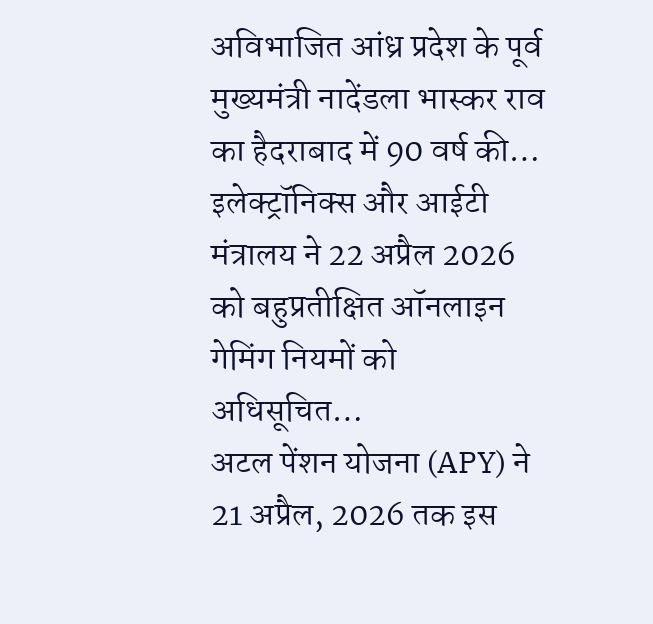अविभाजित आंध्र प्रदेश के पूर्व मुख्यमंत्री नादेंडला भास्कर राव का हैदराबाद में 90 वर्ष की…
इलेक्ट्रॉनिक्स और आईटी मंत्रालय ने 22 अप्रैल 2026 को बहुप्रतीक्षित ऑनलाइन गेमिंग नियमों को अधिसूचित…
अटल पेंशन योजना (APY) ने 21 अप्रैल, 2026 तक इस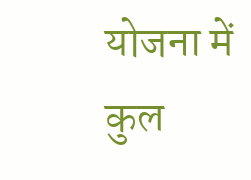योजना में कुल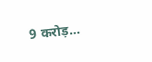9 करोड़…